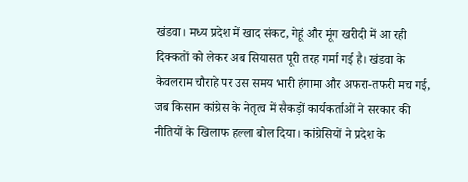खंडवा। मध्य प्रदेश में खाद संकट, गेहूं और मूंग खरीदी में आ रही दिक्कतों को लेकर अब सियासत पूरी तरह गर्मा गई है। खंडवा के केवलराम चौराहे पर उस समय भारी हंगामा और अफरा-तफरी मच गई, जब किसान कांग्रेस के नेतृत्व में सैकड़ों कार्यकर्ताओं ने सरकार की नीतियों के खिलाफ हल्ला बोल दिया। कांग्रेसियों ने प्रदेश के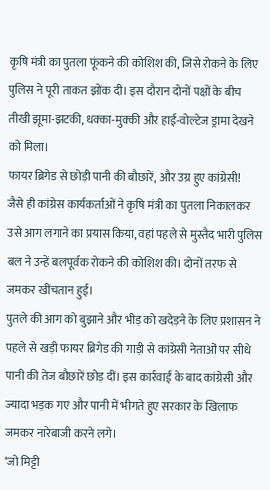कृषि मंत्री का पुतला फूंकने की कोशिश की, जिसे रोकने के लिए पुलिस ने पूरी ताकत झोंक दी। इस दौरान दोनों पक्षों के बीच तीखी झूमा-झटकी, धक्का-मुक्की और हाई-वोल्टेज ड्रामा देखने को मिला।
फायर ब्रिगेड से छोड़ी पानी की बौछारें, और उग्र हुए कांग्रेसी!
जैसे ही कांग्रेस कार्यकर्ताओं ने कृषि मंत्री का पुतला निकालकर उसे आग लगाने का प्रयास किया, वहां पहले से मुस्तैद भारी पुलिस बल ने उन्हें बलपूर्वक रोकने की कोशिश की। दोनों तरफ से जमकर खींचतान हुई।
पुतले की आग को बुझाने और भीड़ को खदेड़ने के लिए प्रशासन ने पहले से खड़ी फायर ब्रिगेड की गाड़ी से कांग्रेसी नेताओं पर सीधे पानी की तेज बौछारें छोड़ दीं। इस कार्रवाई के बाद कांग्रेसी और ज्यादा भड़क गए और पानी में भीगते हुए सरकार के खिलाफ जमकर नारेबाजी करने लगे।
‘जो मिट्टी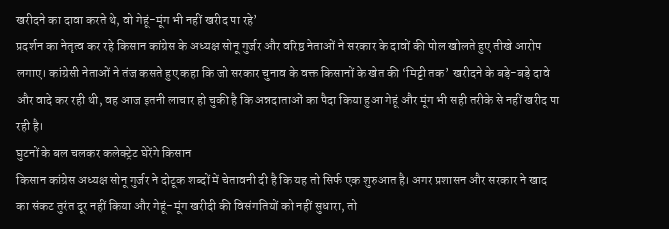खरीदने का दावा करते थे, वो गेहूं-मूंग भी नहीं खरीद पा रहे’
प्रदर्शन का नेतृत्व कर रहे किसान कांग्रेस के अध्यक्ष सोनू गुर्जर और वरिष्ठ नेताओं ने सरकार के दावों की पोल खोलते हुए तीखे आरोप लगाए। कांग्रेसी नेताओं ने तंज कसते हुए कहा कि जो सरकार चुनाव के वक्त किसानों के खेत की ‘मिट्टी तक’ खरीदने के बड़े-बड़े दावे और वादे कर रही थी, वह आज इतनी लाचार हो चुकी है कि अन्नदाताओं का पैदा किया हुआ गेहूं और मूंग भी सही तरीके से नहीं खरीद पा रही है।
घुटनों के बल चलकर कलेक्ट्रेट घेरेंगे किसान
किसान कांग्रेस अध्यक्ष सोनू गुर्जर ने दोटूक शब्दों में चेतावनी दी है कि यह तो सिर्फ एक शुरुआत है। अगर प्रशासन और सरकार ने खाद का संकट तुरंत दूर नहीं किया और गेहूं-मूंग खरीदी की विसंगतियों को नहीं सुधारा, तो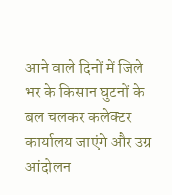आने वाले दिनों में जिले भर के किसान घुटनों के बल चलकर कलेक्टर कार्यालय जाएंगे और उग्र आंदोलन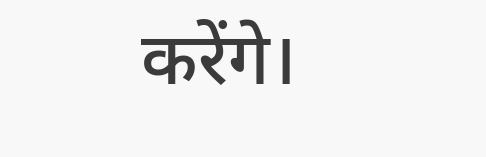करेंगे।